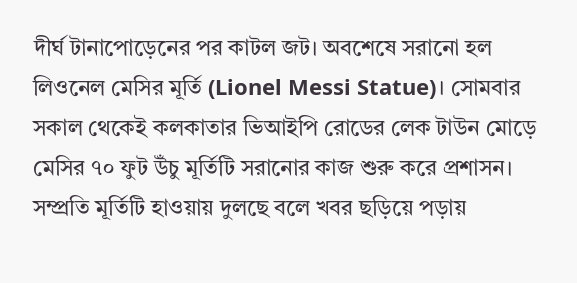দীর্ঘ টানাপোড়েনের পর কাটল জট। অবশেষে সরানো হল লিওনেল মেসির মূর্তি (Lionel Messi Statue)। সোমবার সকাল থেকেই কলকাতার ভিআইপি রোডের লেক টাউন মোড়ে মেসির ৭০ ফুট উঁচু মূর্তিটি সরানোর কাজ শুরু করে প্রশাসন। সম্প্রতি মূর্তিটি হাওয়ায় দুলছে বলে খবর ছড়িয়ে পড়ায়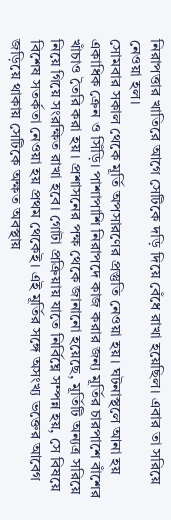নিরাপত্তার খাতিরে আগে সেটিকে দড়ি দিয়ে বেঁধে রাখা হয়েছিল। এবার তা সরিয়ে নেওয়া হল।
সোমবার সকাল থেকে মূর্তি অপসারণের প্রস্তুতি নেওয়া হয়। ঘটনাস্থলে আনা হয় একাধিক ক্রেন ও সিঁড়ি। পাশাপাশি নিরাপদে কাজ করার জন্য মূর্তির চারপাশে বাঁশের খাঁচাও তৈরি করা হয়। প্রশাসনের পক্ষ থেকে জানানো হয়েছে, মূর্তিটি অন্যত্র সরিয়ে নিয়ে গিয়ে সংরক্ষিত রাখা হবে। গোটা প্রক্রিয়ায় যাতে নির্বিঘ্নে সম্পন্ন হয়, সে বিষয়ে বিশেষ সতর্কতা নেওয়া হয় প্রথম থেকেই। এই মূর্তির সঙ্গে অসংখ্য ভক্তের আবেগ জড়িয়ে থাকায় সেটিকে অক্ষত অবস্থায়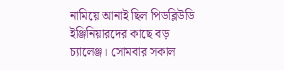নামিয়ে আনাই ছিল পিডব্লিউডি ইঞ্জিনিয়ারদের কাছে বড় চ্যালেঞ্জ। সোমবার সকাল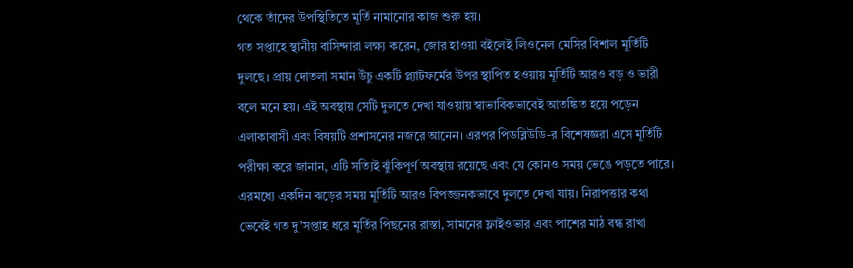থেকে তাঁদের উপস্থিতিতে মূর্তি নামানোর কাজ শুরু হয়।
গত সপ্তাহে স্থানীয় বাসিন্দারা লক্ষ্য করেন, জোর হাওয়া বইলেই লিওনেল মেসির বিশাল মূর্তিটি দুলছে। প্রায় দোতলা সমান উঁচু একটি প্ল্যাটফর্মের উপর স্থাপিত হওয়ায় মূর্তিটি আরও বড় ও ভারী বলে মনে হয়। এই অবস্থায় সেটি দুলতে দেখা যাওয়ায় স্বাভাবিকভাবেই আতঙ্কিত হয়ে পড়েন এলাকাবাসী এবং বিষয়টি প্রশাসনের নজরে আনেন। এরপর পিডব্লিউডি-র বিশেষজ্ঞরা এসে মূর্তিটি পরীক্ষা করে জানান, এটি সত্যিই ঝুঁকিপূর্ণ অবস্থায় রয়েছে এবং যে কোনও সময় ভেঙে পড়তে পারে।
এরমধ্যে একদিন ঝড়ের সময় মূর্তিটি আরও বিপজ্জনকভাবে দুলতে দেখা যায়। নিরাপত্তার কথা ভেবেই গত দু’সপ্তাহ ধরে মূর্তির পিছনের রাস্তা, সামনের ফ্লাইওভার এবং পাশের মাঠ বন্ধ রাখা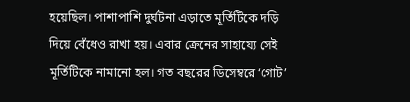হয়েছিল। পাশাপাশি দুর্ঘটনা এড়াতে মূর্তিটিকে দড়ি দিয়ে বেঁধেও রাখা হয়। এবার ক্রেনের সাহায্যে সেই মূর্তিটিকে নামানো হল। গত বছরের ডিসেম্বরে ‘গোট’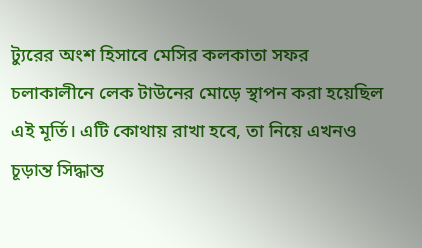ট্যুরের অংশ হিসাবে মেসির কলকাতা সফর চলাকালীনে লেক টাউনের মোড়ে স্থাপন করা হয়েছিল এই মূর্তি। এটি কোথায় রাখা হবে, তা নিয়ে এখনও চূড়ান্ত সিদ্ধান্ত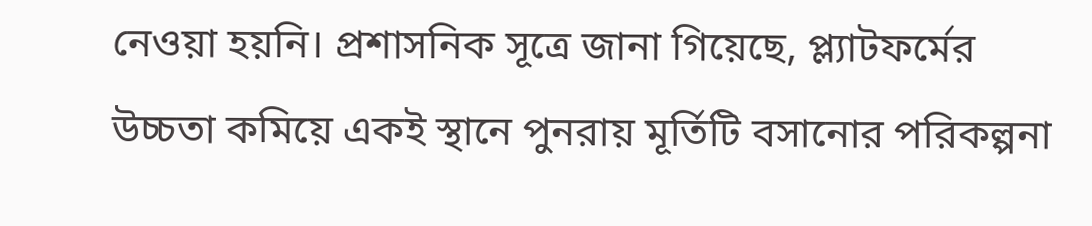নেওয়া হয়নি। প্রশাসনিক সূত্রে জানা গিয়েছে, প্ল্যাটফর্মের উচ্চতা কমিয়ে একই স্থানে পুনরায় মূর্তিটি বসানোর পরিকল্পনা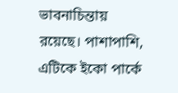ভাবনাচিন্তায় রয়েছে। পাশাপাশি, এটিকে ইকো পার্কে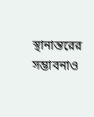স্থানান্তরের সম্ভাবনাও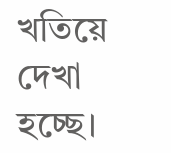খতিয়ে দেখা হচ্ছে।